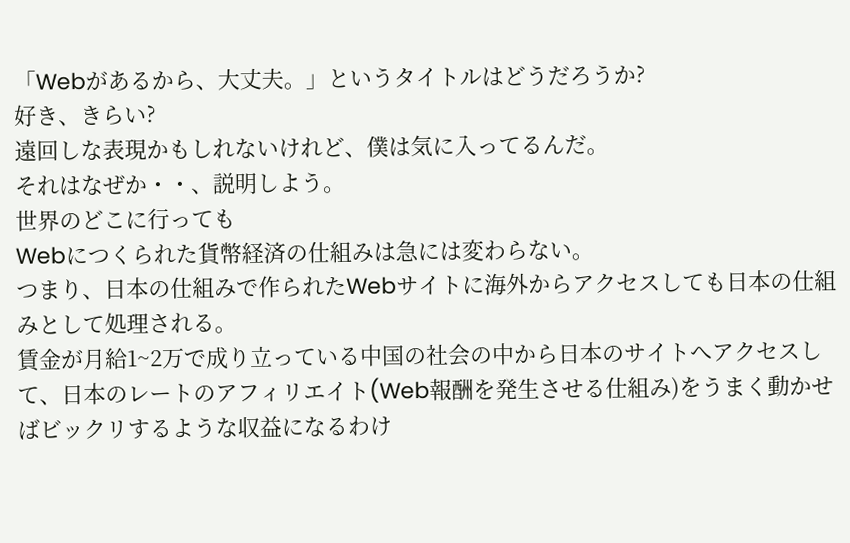「Webがあるから、大丈夫。」というタイトルはどうだろうか?
好き、きらい?
遠回しな表現かもしれないけれど、僕は気に入ってるんだ。
それはなぜか・・、説明しよう。
世界のどこに行っても
Webにつくられた貨幣経済の仕組みは急には変わらない。
つまり、日本の仕組みで作られたWebサイトに海外からアクセスしても日本の仕組みとして処理される。
賃金が月給1~2万で成り立っている中国の社会の中から日本のサイトへアクセスして、日本のレートのアフィリエイト(Web報酬を発生させる仕組み)をうまく動かせばビックリするような収益になるわけ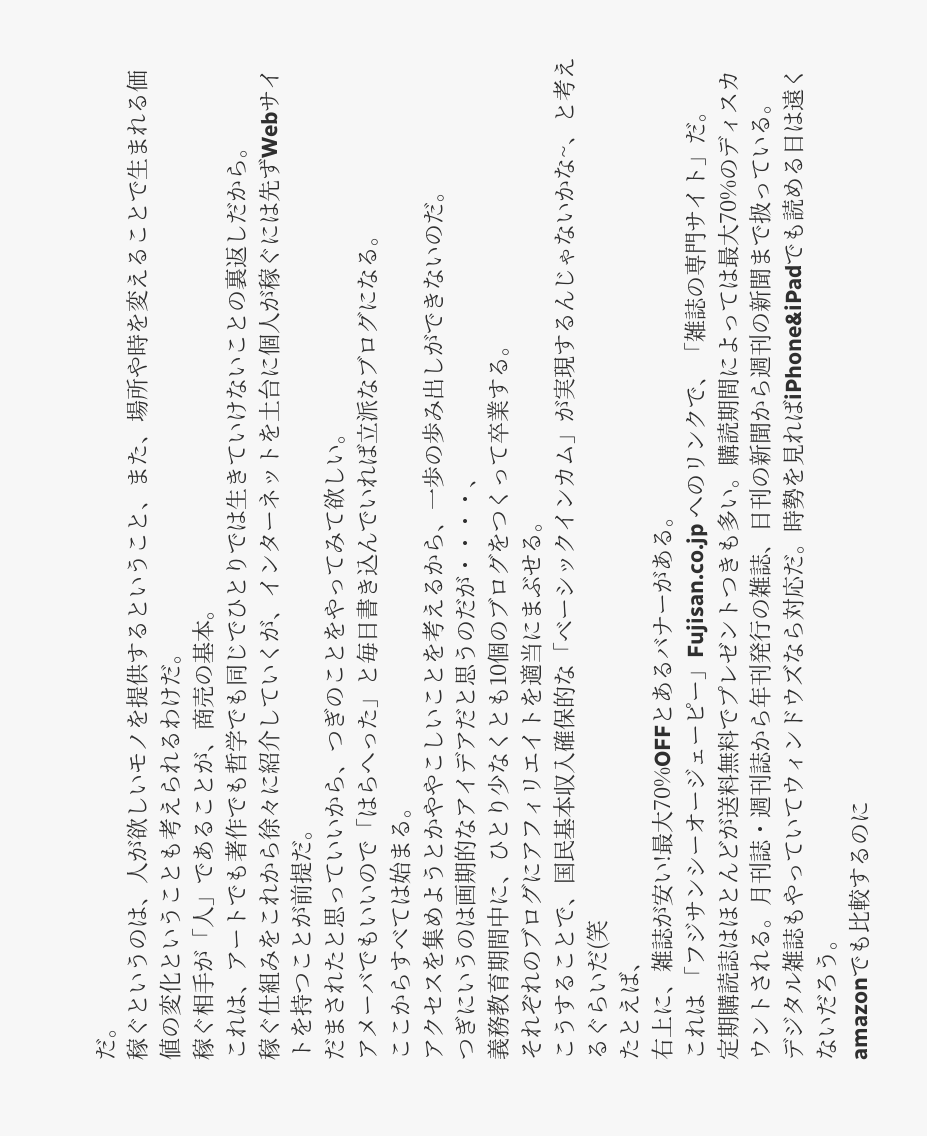だ。
稼ぐというのは、人が欲しいモノを提供するということ、また、場所や時を変えることで生まれる価値の変化ということも考えられるわけだ。
稼ぐ相手が「人」であることが、商売の基本。
これは、アートでも著作でも哲学でも同じでひとりでは生きていけないことの裏返しだから。
稼ぐ仕組みをこれから徐々に紹介していくが、インターネットを土台に個人が稼ぐには先ずWebサイトを持つことが前提だ。
だまされたと思っていいから、つぎのことをやってみて欲しい。
アメーバでもいいので「はらへった」と毎日書き込んでいれば立派なブログになる。
ここからすべては始まる。
アクセスを集めようとかややこしいことを考えるから、一歩の歩み出しができないのだ。
つぎにいうのは画期的なアイデアだと思うのだが・・・・、
義務教育期間中に、ひとり少なくとも10個のブログをつくって卒業する。
それぞれのブログにアフィリエイトを適当にまぶせる。
こうすることで、国民基本収入確保的な「ベーシックインカム」が実現するんじゃないかな~、と考えるぐらいだ(笑
たとえば、
右上に、雑誌が安い!最大70%OFFとあるバナーがある。
これは 「フジサンシーオージェーピー」Fujisan.co.jp へのリンクで、「雑誌の専門サイト」だ。
定期購読誌はほとんどが送料無料でプレゼントつきも多い。購読期間によっては最大70%のディスカウントされる。月刊誌・週刊誌から年刊発行の雑誌、日刊の新聞から週刊の新聞まで扱っている。
デジタル雑誌もやっていてウィンドウズなら対応だ。時勢を見ればiPhone&iPadでも読める日は遠くないだろう。
amazonでも比較するのに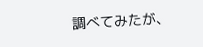調べてみたが、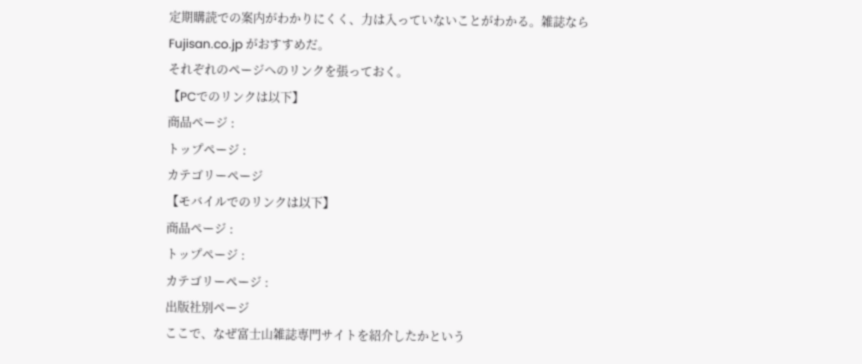定期購読での案内がわかりにくく、力は入っていないことがわかる。雑誌ならFujisan.co.jp がおすすめだ。
それぞれのページへのリンクを張っておく。
【PCでのリンクは以下】
商品ページ :
トップページ :
カテゴリーページ
【モバイルでのリンクは以下】
商品ページ :
トップページ :
カテゴリーページ :
出版社別ページ
ここで、なぜ富士山雑誌専門サイトを紹介したかという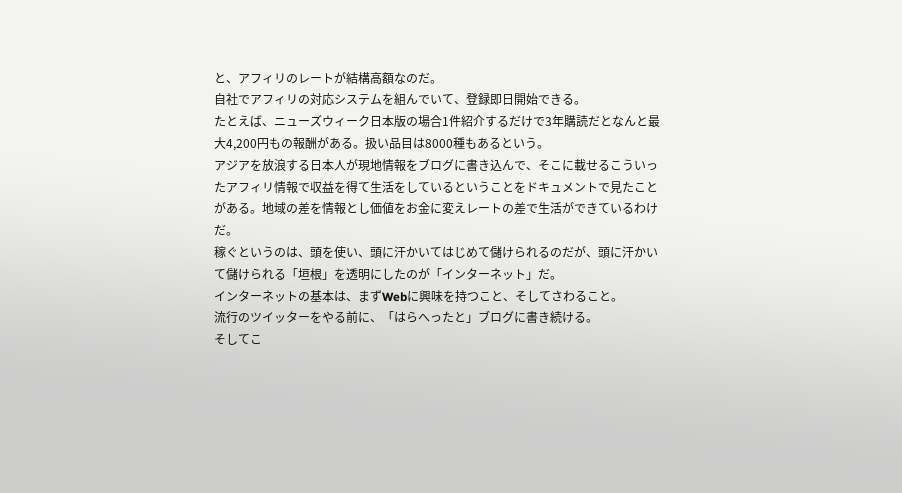と、アフィリのレートが結構高額なのだ。
自社でアフィリの対応システムを組んでいて、登録即日開始できる。
たとえば、ニューズウィーク日本版の場合1件紹介するだけで3年購読だとなんと最大4,200円もの報酬がある。扱い品目は8000種もあるという。
アジアを放浪する日本人が現地情報をブログに書き込んで、そこに載せるこういったアフィリ情報で収益を得て生活をしているということをドキュメントで見たことがある。地域の差を情報とし価値をお金に変えレートの差で生活ができているわけだ。
稼ぐというのは、頭を使い、頭に汗かいてはじめて儲けられるのだが、頭に汗かいて儲けられる「垣根」を透明にしたのが「インターネット」だ。
インターネットの基本は、まずWebに興味を持つこと、そしてさわること。
流行のツイッターをやる前に、「はらへったと」ブログに書き続ける。
そしてこ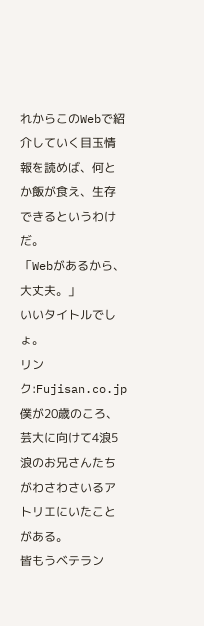れからこのWebで紹介していく目玉情報を読めば、何とか飯が食え、生存できるというわけだ。
「Webがあるから、大丈夫。」
いいタイトルでしょ。
リンク:Fujisan.co.jp
僕が20歳のころ、芸大に向けて4浪5浪のお兄さんたちがわさわさいるアトリエにいたことがある。
皆もうベテラン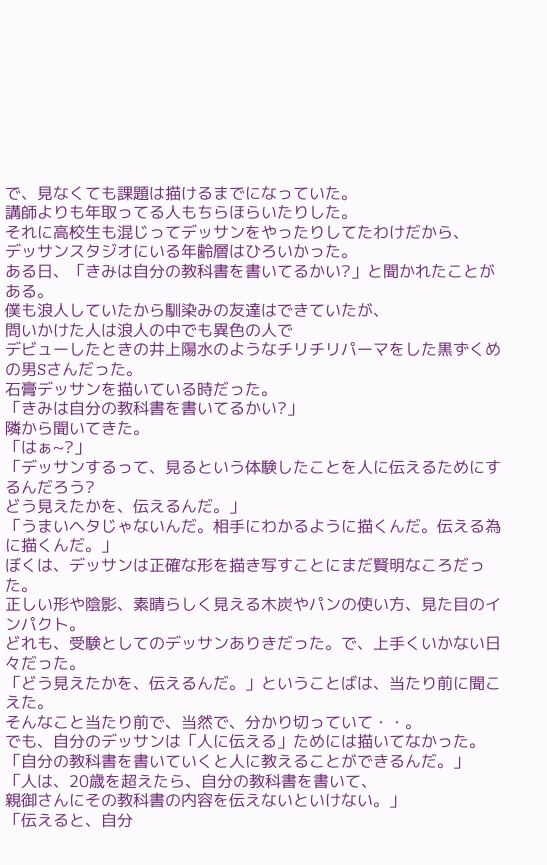で、見なくても課題は描けるまでになっていた。
講師よりも年取ってる人もちらほらいたりした。
それに高校生も混じってデッサンをやったりしてたわけだから、
デッサンスタジオにいる年齢層はひろいかった。
ある日、「きみは自分の教科書を書いてるかい?」と聞かれたことがある。
僕も浪人していたから馴染みの友達はできていたが、
問いかけた人は浪人の中でも異色の人で
デビューしたときの井上陽水のようなチリチリパーマをした黒ずくめの男Sさんだった。
石膏デッサンを描いている時だった。
「きみは自分の教科書を書いてるかい?」
隣から聞いてきた。
「はぁ~?」
「デッサンするって、見るという体験したことを人に伝えるためにするんだろう?
どう見えたかを、伝えるんだ。」
「うまいヘタじゃないんだ。相手にわかるように描くんだ。伝える為に描くんだ。」
ぼくは、デッサンは正確な形を描き写すことにまだ賢明なころだった。
正しい形や陰影、素晴らしく見える木炭やパンの使い方、見た目のインパクト。
どれも、受験としてのデッサンありきだった。で、上手くいかない日々だった。
「どう見えたかを、伝えるんだ。」ということばは、当たり前に聞こえた。
そんなこと当たり前で、当然で、分かり切っていて・・。
でも、自分のデッサンは「人に伝える」ためには描いてなかった。
「自分の教科書を書いていくと人に教えることができるんだ。」
「人は、20歳を超えたら、自分の教科書を書いて、
親御さんにその教科書の内容を伝えないといけない。」
「伝えると、自分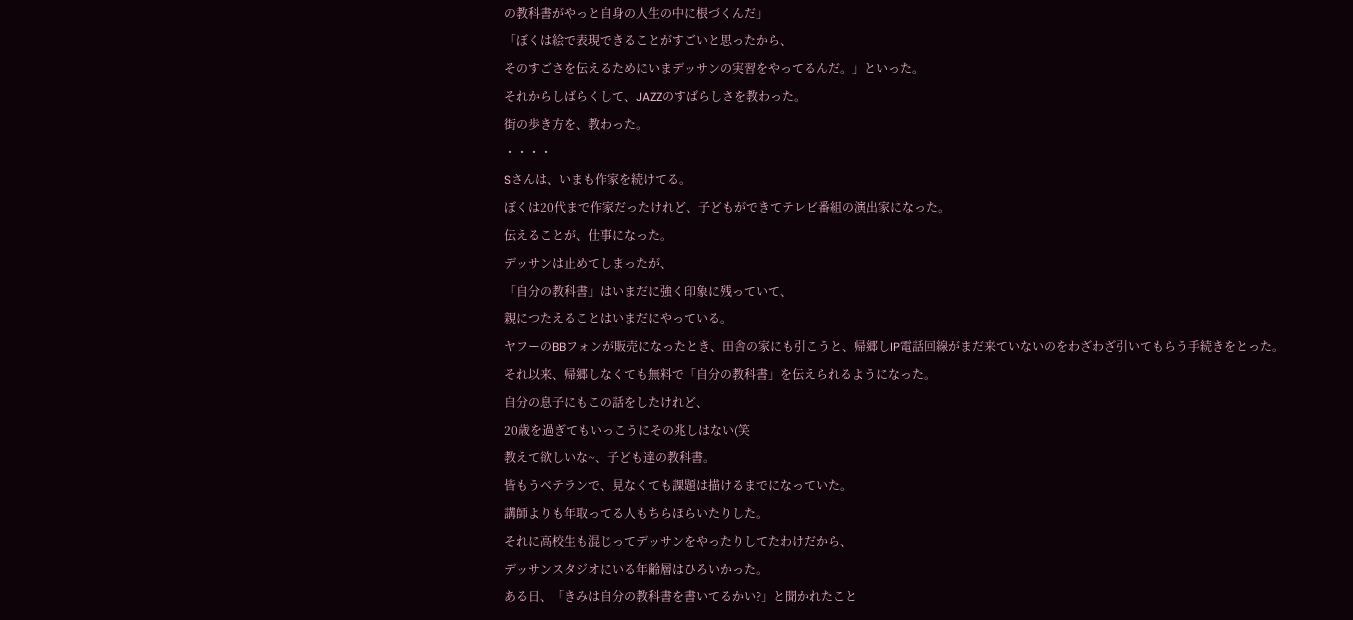の教科書がやっと自身の人生の中に根づくんだ」
「ぼくは絵で表現できることがすごいと思ったから、
そのすごさを伝えるためにいまデッサンの実習をやってるんだ。」といった。
それからしばらくして、JAZZのすばらしさを教わった。
街の歩き方を、教わった。
・・・・
Sさんは、いまも作家を続けてる。
ぼくは20代まで作家だったけれど、子どもができてテレビ番組の演出家になった。
伝えることが、仕事になった。
デッサンは止めてしまったが、
「自分の教科書」はいまだに強く印象に残っていて、
親につたえることはいまだにやっている。
ヤフーのBBフォンが販売になったとき、田舎の家にも引こうと、帰郷しIP電話回線がまだ来ていないのをわざわざ引いてもらう手続きをとった。
それ以来、帰郷しなくても無料で「自分の教科書」を伝えられるようになった。
自分の息子にもこの話をしたけれど、
20歳を過ぎてもいっこうにその兆しはない(笑
教えて欲しいな~、子ども達の教科書。
皆もうベテランで、見なくても課題は描けるまでになっていた。
講師よりも年取ってる人もちらほらいたりした。
それに高校生も混じってデッサンをやったりしてたわけだから、
デッサンスタジオにいる年齢層はひろいかった。
ある日、「きみは自分の教科書を書いてるかい?」と聞かれたこと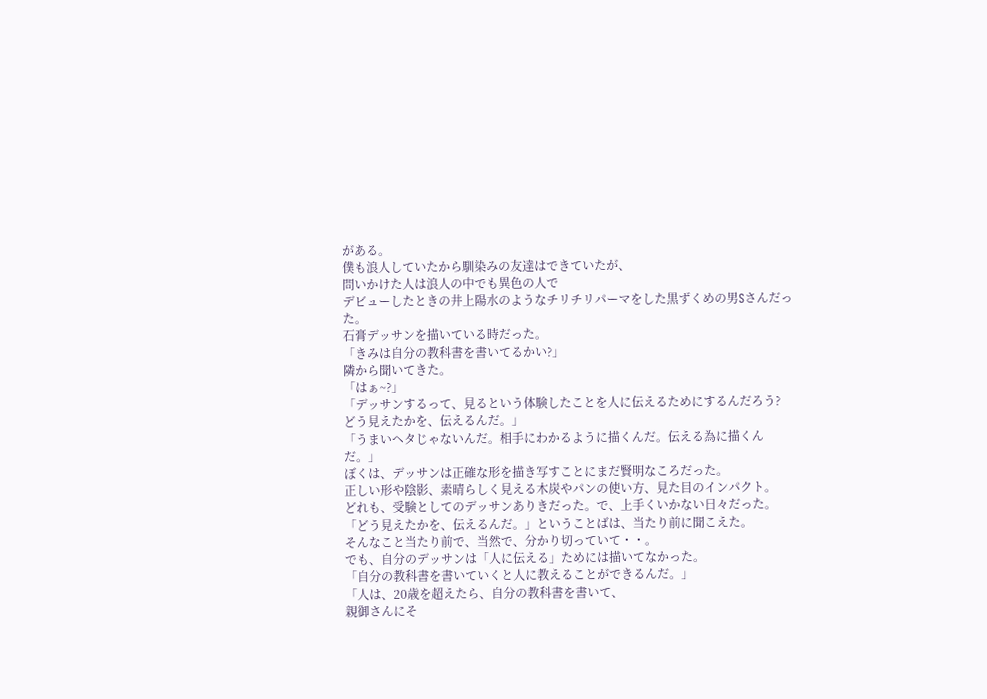がある。
僕も浪人していたから馴染みの友達はできていたが、
問いかけた人は浪人の中でも異色の人で
デビューしたときの井上陽水のようなチリチリパーマをした黒ずくめの男Sさんだった。
石膏デッサンを描いている時だった。
「きみは自分の教科書を書いてるかい?」
隣から聞いてきた。
「はぁ~?」
「デッサンするって、見るという体験したことを人に伝えるためにするんだろう?
どう見えたかを、伝えるんだ。」
「うまいヘタじゃないんだ。相手にわかるように描くんだ。伝える為に描くんだ。」
ぼくは、デッサンは正確な形を描き写すことにまだ賢明なころだった。
正しい形や陰影、素晴らしく見える木炭やパンの使い方、見た目のインパクト。
どれも、受験としてのデッサンありきだった。で、上手くいかない日々だった。
「どう見えたかを、伝えるんだ。」ということばは、当たり前に聞こえた。
そんなこと当たり前で、当然で、分かり切っていて・・。
でも、自分のデッサンは「人に伝える」ためには描いてなかった。
「自分の教科書を書いていくと人に教えることができるんだ。」
「人は、20歳を超えたら、自分の教科書を書いて、
親御さんにそ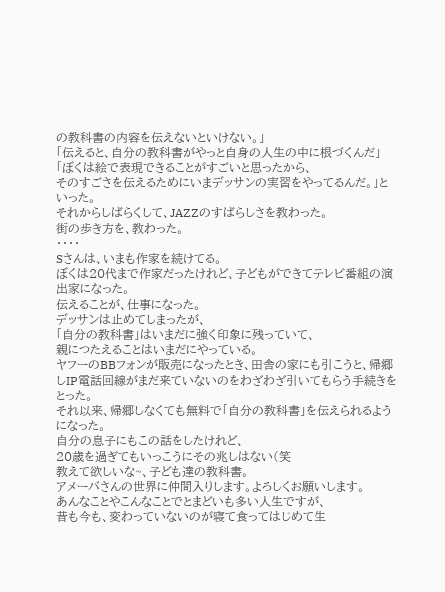の教科書の内容を伝えないといけない。」
「伝えると、自分の教科書がやっと自身の人生の中に根づくんだ」
「ぼくは絵で表現できることがすごいと思ったから、
そのすごさを伝えるためにいまデッサンの実習をやってるんだ。」といった。
それからしばらくして、JAZZのすばらしさを教わった。
街の歩き方を、教わった。
・・・・
Sさんは、いまも作家を続けてる。
ぼくは20代まで作家だったけれど、子どもができてテレビ番組の演出家になった。
伝えることが、仕事になった。
デッサンは止めてしまったが、
「自分の教科書」はいまだに強く印象に残っていて、
親につたえることはいまだにやっている。
ヤフーのBBフォンが販売になったとき、田舎の家にも引こうと、帰郷しIP電話回線がまだ来ていないのをわざわざ引いてもらう手続きをとった。
それ以来、帰郷しなくても無料で「自分の教科書」を伝えられるようになった。
自分の息子にもこの話をしたけれど、
20歳を過ぎてもいっこうにその兆しはない(笑
教えて欲しいな~、子ども達の教科書。
アメーバさんの世界に仲間入りします。よろしくお願いします。
あんなことやこんなことでとまどいも多い人生ですが、
昔も今も、変わっていないのが寝て食ってはじめて生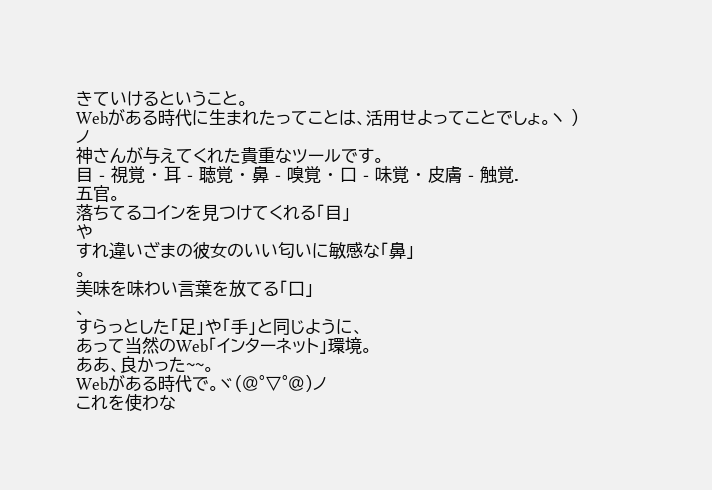きていけるということ。
Webがある時代に生まれたってことは、活用せよってことでしょ。ヽ )ノ
神さんが与えてくれた貴重なツールです。
目 - 視覚 · 耳 - 聴覚 · 鼻 - 嗅覚 · 口 - 味覚 · 皮膚 - 触覚.
五官。
落ちてるコインを見つけてくれる「目」
や
すれ違いざまの彼女のいい匂いに敏感な「鼻」
。
美味を味わい言葉を放てる「口」
、
すらっとした「足」や「手」と同じように、
あって当然のWeb「インターネット」環境。
ああ、良かった~~。
Webがある時代で。ヾ(@°▽°@)ノ
これを使わな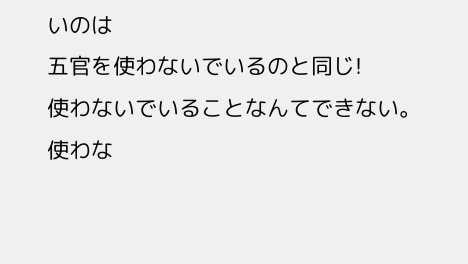いのは
五官を使わないでいるのと同じ!
使わないでいることなんてできない。
使わな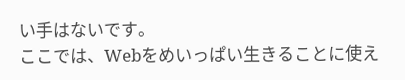い手はないです。
ここでは、Webをめいっぱい生きることに使え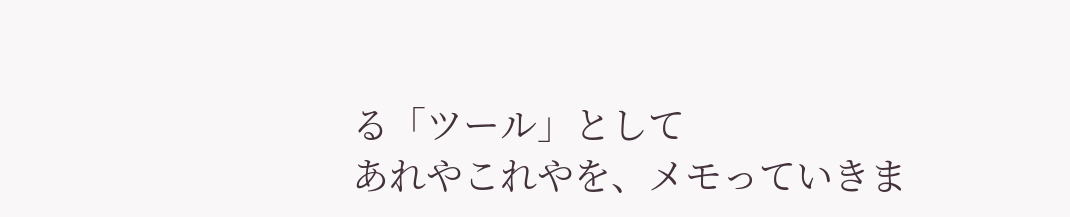る「ツール」として
あれやこれやを、メモっていきま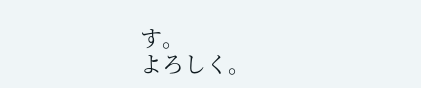す。
よろしく。